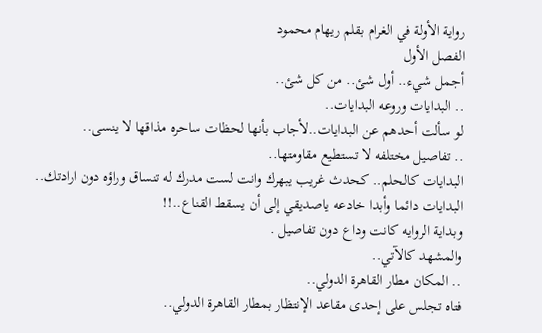رواية الأولة في الغرام بقلم ريهام محمود
الفصل الأول
أجمل شيء.. أول شئ.. من كل شئ..
.. البدايات وروعه البدايات..
لو سألت أحدهم عن البدايات..لأجاب بأنها لحظات ساحره مذاقها لا ينسى..
.. تفاصيل مختلفه لا تستطيع مقاومتها..
البدايات كالحلم.. كحدث غريب يبهرك وانت لست مدرك له تنساق وراؤه دون ارادتك..
البدايات دائما وأبدا خادعه ياصديقي إلى أن يسقط القناع..!!
وبداية الروايه كانت وداع دون تفاصيل .
والمشهد كالآتي..
.. المكان مطار القاهرة الدولي..
فتاه تجلس على إحدى مقاعد الإنتظار بمطار القاهرة الدولي..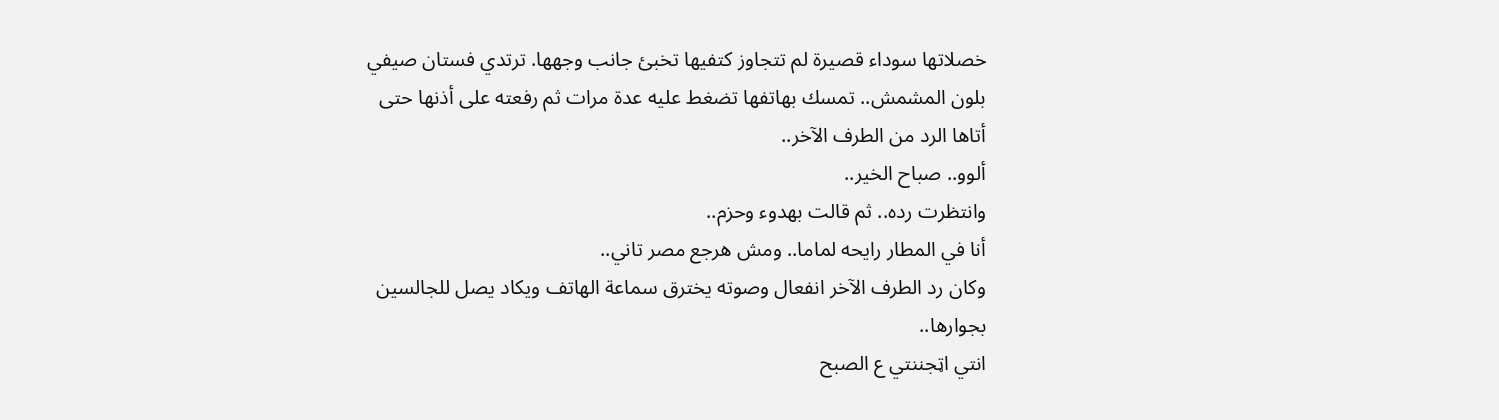خصلاتها سوداء قصيرة لم تتجاوز كتفيها تخبئ جانب وجهها. ترتدي فستان صيفي بلون المشمش.. تمسك بهاتفها تضغط عليه عدة مرات ثم رفعته على أذنها حتى أتاها الرد من الطرف الآخر..
ألوو.. صباح الخير..
وانتظرت رده.. ثم قالت بهدوء وحزم..
أنا في المطار رايحه لماما.. ومش هرجع مصر تاني..
وكان رد الطرف الآخر انفعال وصوته يخترق سماعة الهاتف ويكاد يصل للجالسين بجوارها..
انتي اټجننتي ع الصبح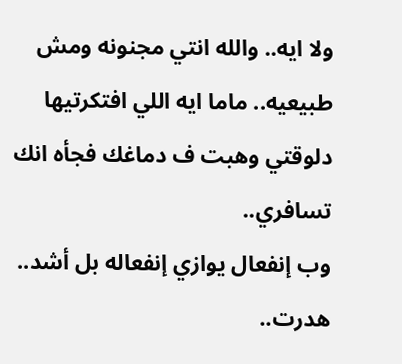ولا ايه.. والله انتي مجنونه ومش طبيعيه.. ماما ايه اللي افتكرتيها دلوقتي وهبت ف دماغك فجأه انك تسافري..
وب إنفعال يوازي إنفعاله بل أشد.. هدرت..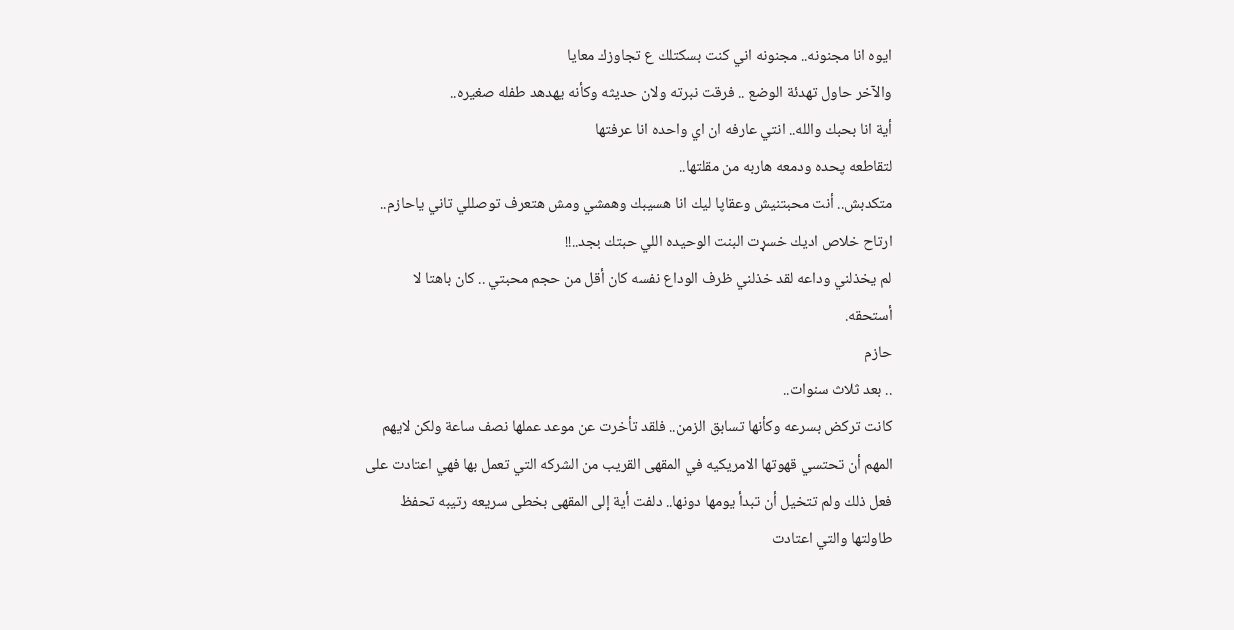ايوه انا مجنونه.. مجنونه اني كنت بسكتلك ع تجاوزك معايا
والآخر حاول تهدئة الوضع .. فرقت نبرته ولان حديثه وكأنه يهدهد طفله صغيره..
أية انا بحبك والله.. انتي عارفه ان اي واحده انا عرفتها
لتقاطعه پحده ودمعه هاربه من مقلتها..
متكدبش.. أنت محبتنيش وعقاپا ليك انا هسيبك وهمشي ومش هتعرف توصللي تاني ياحازم.. ارتاح خلاص اديك خسړت البنت الوحيده اللي حبتك بجد..!!
لم يخذلني وداعه لقد خذلني ظرف الوداع نفسه كان أقل من حجم محبتي .. كان باهتا لا أستحقه.
حازم
.. بعد ثلاث سنوات..
كانت تركض بسرعه وكأنها تسابق الزمن.. فلقد تأخرت عن موعد عملها نصف ساعة ولكن لايهم المهم أن تحتسي قهوتها الامريكيه في المقهى القريب من الشركه التي تعمل بها فهي اعتادت على فعل ذلك ولم تتخيل أن تبدأ يومها دونها.. دلفت أية إلى المقهى بخطى سريعه رتيبه تحفظ طاولتها والتي اعتادت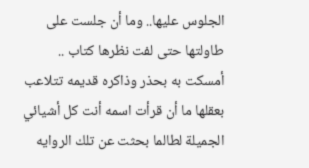الجلوس عليها.. وما أن جلست على طاولتها حتى لفت نظرها كتاب .. أمسكت به بحذر وذاكره قديمه تتلاعب بعقلها ما أن قرأت اسمه أنت كل أشيائي الجميلة لطالما بحثت عن تلك الروايه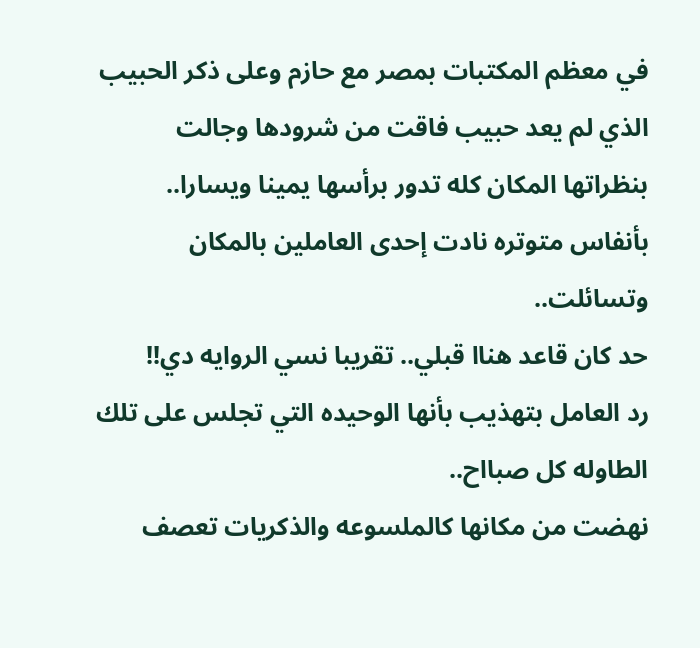في معظم المكتبات بمصر مع حازم وعلى ذكر الحبيب الذي لم يعد حبيب فاقت من شرودها وجالت بنظراتها المكان كله تدور برأسها يمينا ويسارا.. بأنفاس متوتره نادت إحدى العاملين بالمكان وتسائلت..
حد كان قاعد هناا قبلي.. تقريبا نسي الروايه دي!!
رد العامل بتهذيب بأنها الوحيده التي تجلس على تلك الطاوله كل صبااح..
نهضت من مكانها كالملسوعه والذكريات تعصف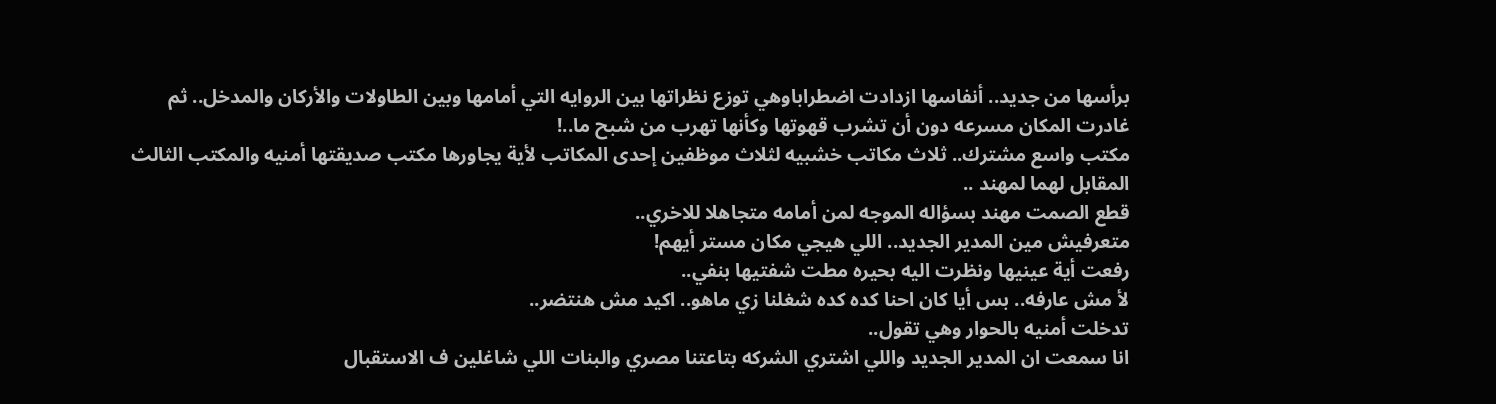برأسها من جديد.. أنفاسها ازدادت اضطراباوهي توزع نظراتها بين الروايه التي أمامها وبين الطاولات والأركان والمدخل.. ثم غادرت المكان مسرعه دون أن تشرب قهوتها وكأنها تهرب من شبح ما..!
مكتب واسع مشترك.. ثلاث مكاتب خشبيه لثلاث موظفين إحدى المكاتب لأية يجاورها مكتب صديقتها أمنيه والمكتب الثالث المقابل لهما لمهند ..
قطع الصمت مهند بسؤاله الموجه لمن أمامه متجاهلا للاخري..
متعرفيش مين المدير الجديد.. اللي هيجي مكان مستر أيهم!
رفعت أية عينيها ونظرت اليه بحيره مطت شفتيها بنفي..
لأ مش عارفه.. بس أيا كان احنا كده كده شغلنا زي ماهو.. اكيد مش هنتضر..
تدخلت أمنيه بالحوار وهي تقول..
انا سمعت ان المدير الجديد واللي اشتري الشركه بتاعتنا مصري والبنات اللي شاغلين ف الاستقبال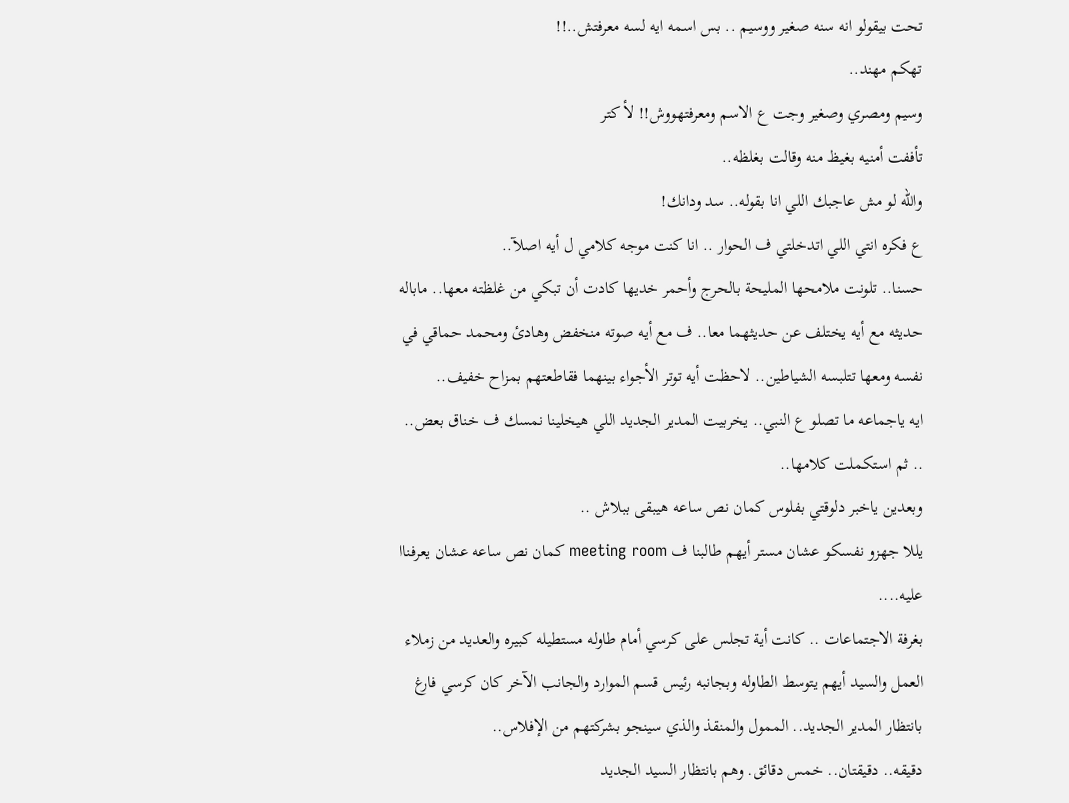تحت بيقولو انه سنه صغير ووسيم .. بس اسمه ايه لسه معرفتش..!!
تهكم مهند..
وسيم ومصري وصغير وجت ع الاسم ومعرفتهووش!! لأ كتر
تأففت أمنيه بغيظ منه وقالت بغلظه..
والله لو مش عاجبك اللي انا بقوله.. سد ودانك!
ع فكره انتي اللي اتدخلتي ف الحوار .. انا كنت موجه كلامي ل أيه اصلآ..
حسنا.. تلونت ملامحها المليحة بالحرج وأحمر خديها كادت أن تبكي من غلظته معها.. ماباله حديثه مع أيه يختلف عن حديثهما معا.. ف مع أيه صوته منخفض وهادئ ومحمد حماقي في نفسه ومعها تتلبسه الشياطين.. لاحظت أيه توتر الأجواء بينهما فقاطعتهم بمزاح خفيف..
ايه ياجماعه ما تصلو ع النبي.. يخربيت المدير الجديد اللي هيخلينا نمسك ف خناق بعض..
.. ثم استكملت كلامها..
وبعدين ياخبر دلوقتي بفلوس كمان نص ساعه هيبقى ببلاش ..
يللا جهزو نفسكو عشان مستر أيهم طالبنا ف meeting room كمان نص ساعه عشان يعرفناا عليه....
بغرفة الاجتماعات .. كانت أية تجلس على كرسي أمام طاوله مستطيله كبيره والعديد من زملاء العمل والسيد أيهم يتوسط الطاوله وبجانبه رئيس قسم الموارد والجانب الآخر كان كرسي فارغ بانتظار المدير الجديد.. الممول والمنقذ والذي سينجو بشركتهم من الإفلاس..
دقيقه.. دقيقتان.. خمس دقائق. وهم بانتظار السيد الجديد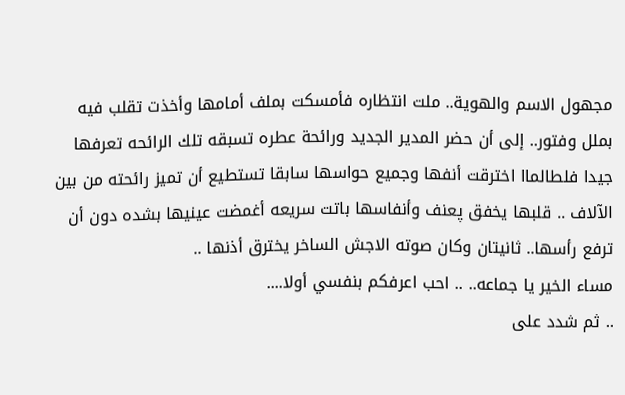مجهول الاسم والهوية.. ملت انتظاره فأمسكت بملف أمامها وأخذت تقلب فيه بملل وفتور.. إلى أن حضر المدير الجديد ورائحة عطره تسبقه تلك الرائحه تعرفها جيدا فلطالماا اخترقت أنفها وجميع حواسها سابقا تستطيع أن تميز رائحته من بين الآلاف .. قلبها يخفق پعنف وأنفاسها باتت سريعه أغمضت عينيها بشده دون أن ترفع رأسها.. ثانيتان وكان صوته الاجش الساخر يخترق أذنها ..
مساء الخير يا جماعه.. .. احب اعرفكم بنفسي أولا....
.. ثم شدد على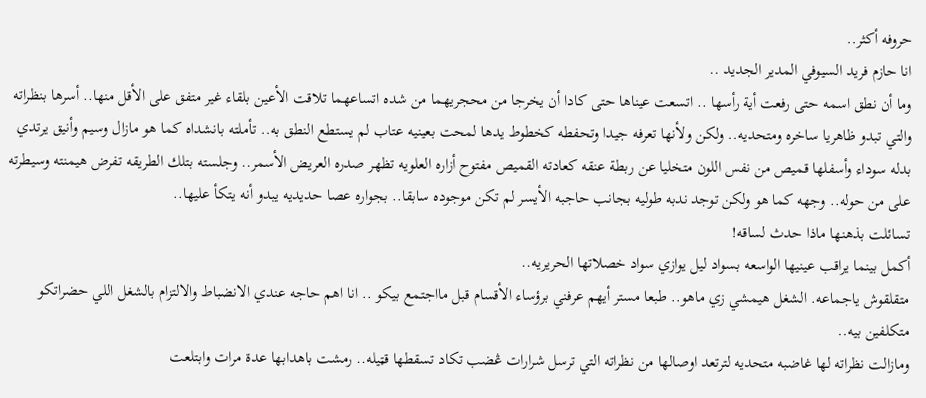حروفه أكثر..
انا حازم فريد السيوفي المدير الجديد ..
وما أن نطق اسمه حتى رفعت أية رأسها .. اتسعت عيناها حتى كادا أن يخرجا من محجريهما من شده اتساعهما تلاقت الأعين بلقاء غير متفق على الأقل منها.. أسرها بنظراته والتي تبدو ظاهريا ساخره ومتحديه.. ولكن ولأنها تعرفه جيدا وتحفطه كخطوط يدها لمحت بعينيه عتاب لم يستطع النطق به.. تأملته بانشداه كما هو مازال وسيم وأنيق يرتدي بدله سوداء وأسفلها قميص من نفس اللون متخليا عن ربطة عنقه كعادته القميص مفتوح أزاره العلويه تظهر صدره العريض الأسمر.. وجلسته بتلك الطريقه تفرض هيمنته وسيطرته على من حوله.. وجهه كما هو ولكن توجد ندبه طوليه بجانب حاجبه الأيسر لم تكن موجوده سابقا.. بجواره عصا حديديه يبدو أنه يتكأ عليها..
تسائلت بذهنها ماذا حدث لساقه!
أكمل بينما يراقب عينيها الواسعه بسواد ليل يوازي سواد خصلاتها الحريريه..
متقلقوش ياجماعه. الشغل هيمشي زي ماهو.. طبعا مستر أيهم عرفني برؤساء الأقسام قبل مااجتمع بيكو .. انا اهم حاجه عندي الانضباط والالتزام بالشغل اللي حضراتكو متكلفين بيه..
ومازالت نظراته لها غاضبه متحديه لترتعد اوصالها من نظراته التي ترسل شرارات ڠضب تكاد تسقطها قټيله.. رمشت باهدابها عدة مرات وابتلعت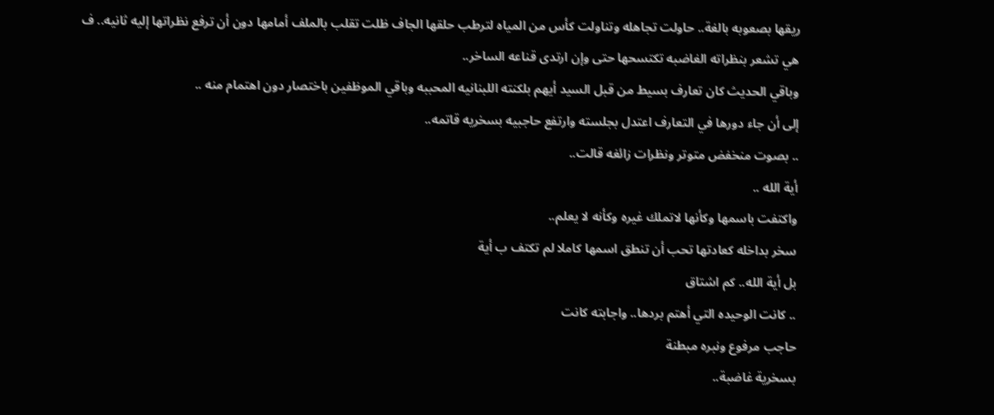ريقها بصعوبه بالغة.. حاولت تجاهله وتناولت كأس من المياه لترطب حلقها الجاف ظلت تقلب بالملف أمامها دون أن ترفع نظراتها إليه ثانيه.. ف هي تشعر بنظراته الغاضبه تكتسحها حتى وإن ارتدى قناعه الساخر..
وباقي الحديث كان تعارف بسيط من قبل السيد أيهم بلكنته اللبنانيه المحببه وباقي الموظفين باختصار دون اهتمام منه ..
إلى أن جاء دورها في التعارف اعتدل بجلسته وارتفع حاجبيه بسخريه قاتمه..
.. بصوت منخفض متوتر ونظرات زائغه قالت..
أية الله ..
واكتفت باسمها وكأنها لاتملك غيره وكأنه لا يعلم..
سخر بداخله كعادتها تحب أن تنطق اسمها كاملا لم تكتف ب أية
بل أية الله.. كم اشتاق
.. كانت الوحيده التي أهتم بردها.. واجابته كانت
حاجب مرفوع ونبره مبطنة
بسخرية غاضبة..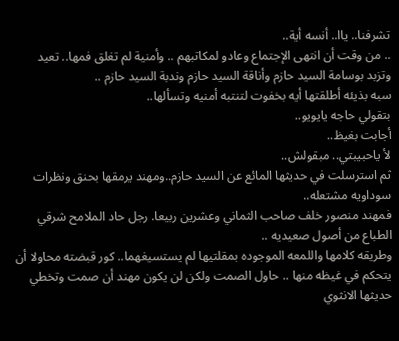تشرفنا.. ياا.. أنسه أية..
.. من وقت أن انتهى الإجتماع وعادو لمكاتبهم .. وأمنية لم تغلق فمها.. تعيد وتزبد بوسامة السيد حازم وأناقة السيد حازم وندبة السيد حازم ..
سبه بذيئه أطلقتها أيه بخفوت لتنتبه أمنيه وتسألها..
بتقولي حاجه يايويو..
أجابت بغيظ..
لأ ياحبيبتي.. مبقولش..
ثم استرسلت في حديثها المائع عن السيد حازم..ومهند يرمقها بحنق ونظرات سوداويه مشتعله..
فمهند منصور خلف صاحب الثماني وعشرين ربيعا. رجل حاد الملامح شرقي الطباع من أصول صعيديه ..
وطريقه كلامها واللمعه الموجوده بمقلتيها لم يستسيغهما.. كور قبضته محاولا أن يتحكم في غيظه منها .. حاول الصمت ولكن لن يكون مهند أن صمت وتخطي حديثها الانثوي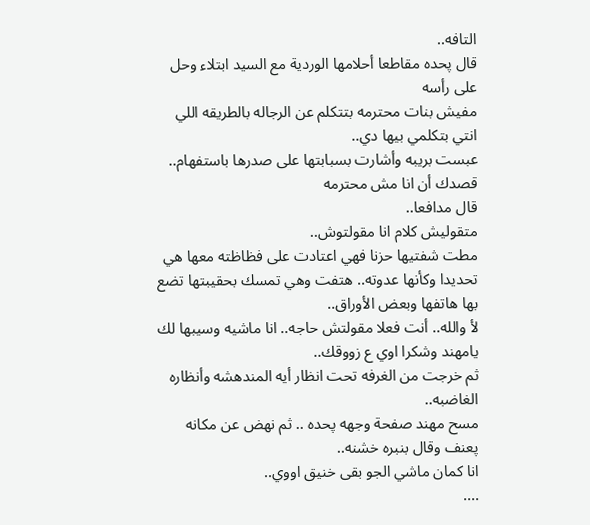التافه..
قال پحده مقاطعا أحلامها الوردية مع السيد ابتلاء وحل على رأسه
مفيش بنات محترمه بتتكلم عن الرجاله بالطريقه اللي انتي بتكلمي بيها دي..
عبست بريبه وأشارت بسبابتها على صدرها باستفهام..
قصدك أن انا مش محترمه
قال مدافعا..
متقوليش كلام انا مقولتوش..
مطت شفتيها حزنا فهي اعتادت على فظاظته معها هي تحديدا وكأنها عدوته.. هتفت وهي تمسك بحقيبتها تضع بها هاتفها وبعض الأوراق..
لأ والله.. أنت فعلا مقولتش حاجه.. انا ماشيه وسيبها لك يامهند وشكرا اوي ع زووقك..
ثم خرجت من الغرفه تحت انظار أيه المندهشه وأنظاره الغاضبه..
مسح مهند صفحة وجهه پحده .. ثم نهض عن مكانه پعنف وقال بنبره خشنه..
انا كمان ماشي الجو بقى خنيق اووي..
....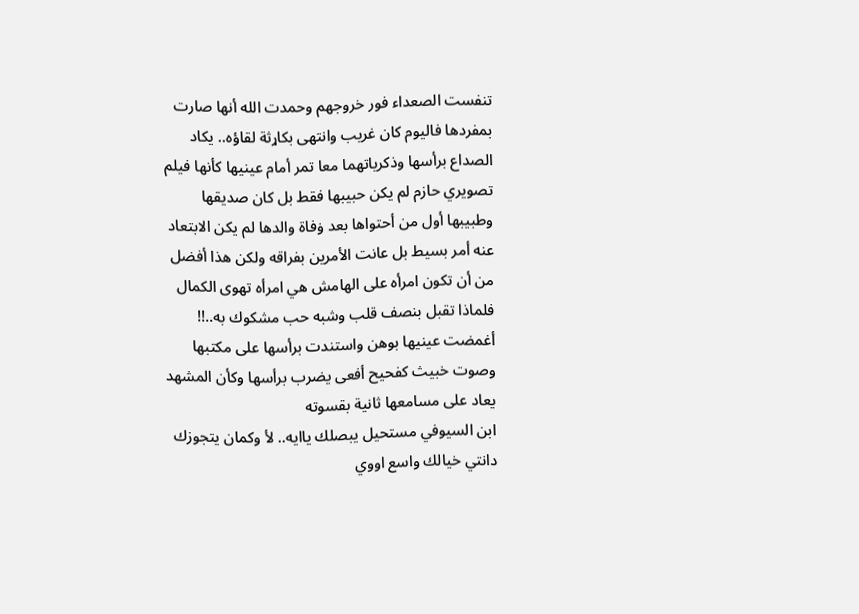تنفست الصعداء فور خروجهم وحمدت الله أنها صارت بمفردها فاليوم كان غريب وانتهى بکاړثة لقاؤه.. يكاد الصداع برأسها وذكرياتهما معا تمر أمام عينيها كأنها فيلم تصويري حازم لم يكن حبيبها فقط بل كان صديقها وطبيبها أول من أحتواها بعد ۏفاة والدها لم يكن الابتعاد عنه أمر بسيط بل عانت الأمرين بفراقه ولكن هذا أفضل من أن تكون امرأه على الهامش هي امرأه تهوى الكمال فلماذا تقبل بنصف قلب وشبه حب مشكوك به..!!
أغمضت عينيها بوهن واستندت برأسها على مكتبها وصوت خبيث كفحيح أفعى يضرب برأسها وكأن المشهد يعاد على مسامعها ثانية بقسوته
ابن السيوفي مستحيل يبصلك ياايه.. لأ وكمان يتجوزك دانتي خيالك واسع اووي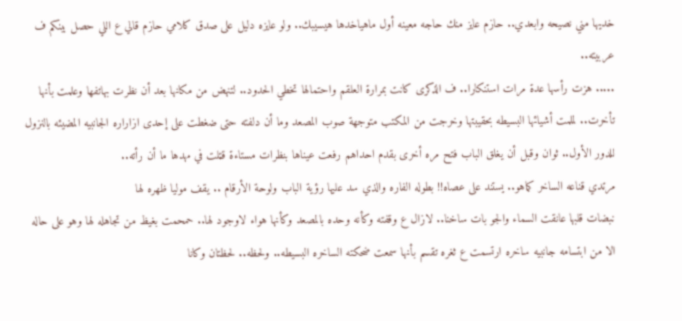خديها مني نصيحه وابعدي.. حازم عايز منك حاجه معينه أول ماهياخدها هيسيبك.. ولو عايزه دليل على صدق كلامي حازم قالي ع اللي حصل بينكم ف عربيته..
..... هزت رأسها عدة مرات استنكارا.. ف الذكرى كانت بمرارة العلقم واحتمالها تخطي الحدود.. لتنهض من مكانها بعد أن نظرت بهاتفها وعلمت بأنها تأخرت.. لملمت أشيائها البسيطه بحقيبتها وخرجت من المكتب متوجهة صوب المصعد وما أن دلفته حتى ضغطت على إحدى ازاراره الجانبيه المضيئه بالنزول للدور الأول.. ثوان وقبل أن يغلق الباب فتح مره أخرى بقدم احداهم رفعت عيناها بنظرات مستاءة قټلت في مهدها ما أن رأته..
مرتدي قناعه الساخر كماهو.. يستند على عصاه!! بطوله الفاره والذي سد عليها رؤية الباب ولوحة الأرقام .. يقف موليا ظهره لها
نبضات قلبها عانقت السماء والجو بات ساخنا.. لازال ع وقفته وكأنه وحده بالمصعد وكأنها هواء لاوجود لها.. حمحمت بغيظ من تجاهله لها وهو على حاله الا من ابتسامه جانبيه ساخره ارتسمت ع ثغره تقسم بأنها سمعت ضحكته الساخره البسيطه.. ولحظه.. لحظتان وكانا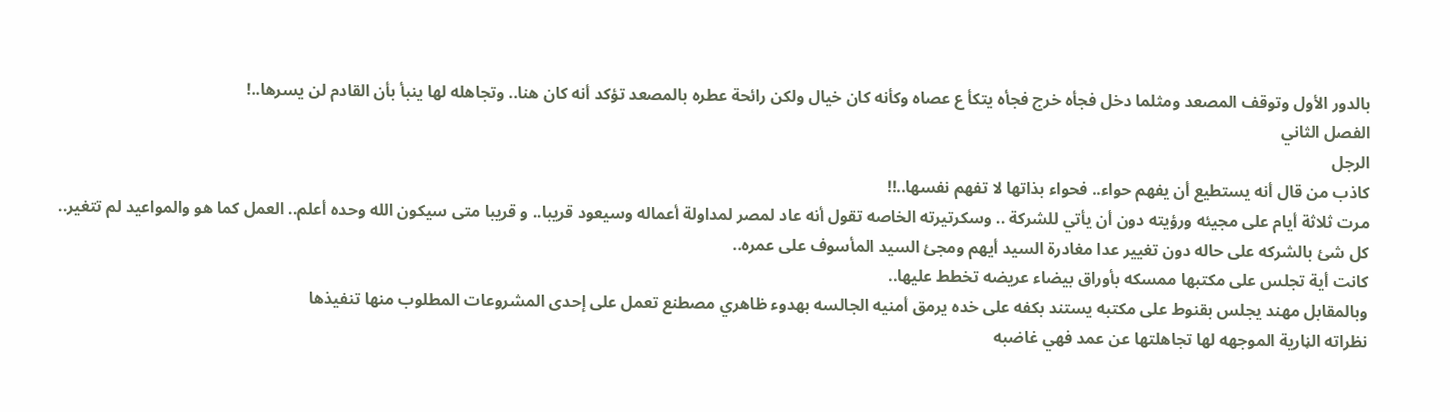بالدور الأول وتوقف المصعد ومثلما دخل فجأه خرج فجأه يتكأ ع عصاه وكأنه كان خيال ولكن رائحة عطره بالمصعد تؤكد أنه كان هنا.. وتجاهله لها ينبأ بأن القادم لن يسرها..!
الفصل الثاني
الرجل
كاذب من قال أنه يستطيع أن يفهم حواء.. فحواء بذاتها لا تفهم نفسها..!!
مرت ثلاثة أيام على مجيئه ورؤيته دون أن يأتي للشركة .. وسكرتيرته الخاصه تقول أنه عاد لمصر لمداولة أعماله وسيعود قريبا.. و قريبا متى سيكون الله وحده أعلم.. العمل كما هو والمواعيد لم تتغير.. كل شئ بالشركه على حاله دون تغيير عدا مغادرة السيد أيهم ومجئ السيد المأسوف على عمره..
كانت أية تجلس على مكتبها ممسكه بأوراق بيضاء عريضه تخطط عليها..
وبالمقابل مهند يجلس بقنوط على مكتبه يستند بكفه على خده يرمق أمنيه الجالسه بهدوء ظاهري مصطنع تعمل على إحدى المشروعات المطلوب منها تنفيذها
نظراته الڼارية الموجهه لها تجاهلتها عن عمد فهي غاضبه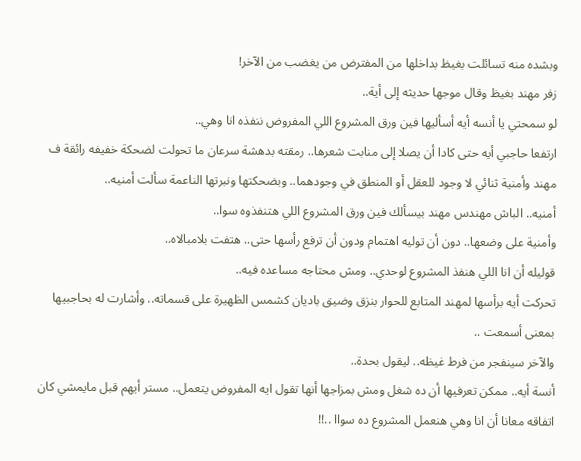وبشده منه تسائلت بغيظ بداخلها من المفترض من يغضب من الآخر!
زفر مهند بغيظ وقال موجها حديثه إلى أية..
لو سمحتي يا أنسه أيه أسأليها فين ورق المشروع اللي المفروض ننفذه انا وهي..
ارتفعا حاجبي أيه حتى كادا أن يصلا إلى منابت شعرها.. رمقته بدهشة سرعان ما تحولت لضحكة خفيفه رائقة ف مهند وأمنية ثنائي لا وجود للعقل أو المنطق في وجودهما.. وبضحكتها ونبرتها الناعمة سألت أمنيه..
أمنيه.. الباش مهندس مهند بيسألك فين ورق المشروع اللي هتنفذوه سوا..
وأمنية على وضعها.. دون أن توليه اهتمام ودون أن ترفع رأسها حتى.. هتفت بلامبالاه..
قوليله أن انا اللي هنفذ المشروع لوحدي.. ومش محتاجه مساعده فيه..
تحركت أيه برأسها لمهند المتابع للحوار بنزق وضيق باديان كشمس الظهيرة على قسماته.. وأشارت له بحاجبيها بمعنى أسمعت ..
والآخر سينفجر من فرط غيظه.. ليقول بحدة..
أنسة أيه.. ممكن تعرفيها أن ده شغل ومش بمزاجها أنها تقول ايه المفروض يتعمل.. مستر أيهم قبل مايمشي كان اتفاقه معانا أن انا وهي هنعمل المشروع ده سواا ..!!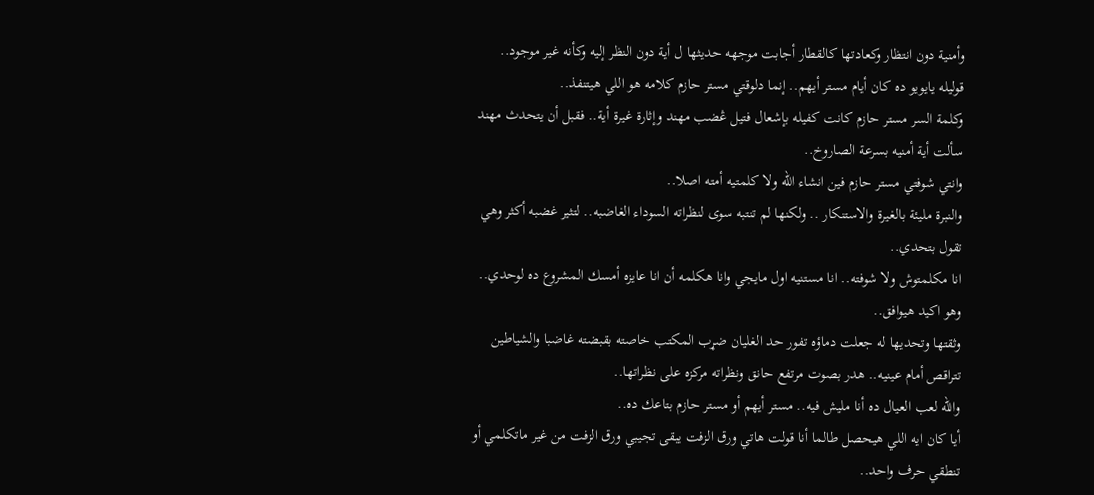وأمنية دون انتظار وكعادتها كالقطار أجابت موجهه حديثها ل أية دون النظر إليه وكأنه غير موجود..
قوليله يايويو ده كان أيام مستر أيهم.. إنما دلوقتي مستر حازم كلامه هو اللي هيتنفذ..
وكلمة السر مستر حازم كانت كفيله بإشعال فتيل ڠضب مهند وإثارة غيرة أية.. فقبل أن يتحدث مهند سألت أية أمنيه بسرعة الصاروخ..
وانتي شوفتي مستر حازم فين انشاء الله ولا كلمتيه أمته اصلا..
والنبرة مليئة بالغيرة والاستنكار .. ولكنها لم تنتبه سوى لنظراته السوداء الغاضبه.. لتثير غضبه أكثر وهي تقول بتحدي..
انا مكلمتوش ولا شوفته.. انا مستنيه اول مايجي وانا هكلمه أن انا عايزه أمسك المشروع ده لوحدي.. وهو اكيد هيوافق..
وثقتها وتحديها له جعلت دماؤه تفور حد الغليان ضړب المكتب خاصته بقبضته غاضبا والشياطين تتراقص أمام عينيه.. هدر بصوت مرتفع حانق ونظراته مركزه على نظراتها..
والله لعب العيال ده أنا مليش فيه.. مستر أيهم أو مستر حازم بتاعك ده..
أيا كان ايه اللي هيحصل طالما أنا قولت هاتي ورق الزفت يبقى تجيبي ورق الزفت من غير ماتكلمي أو تنطقي حرف واحد..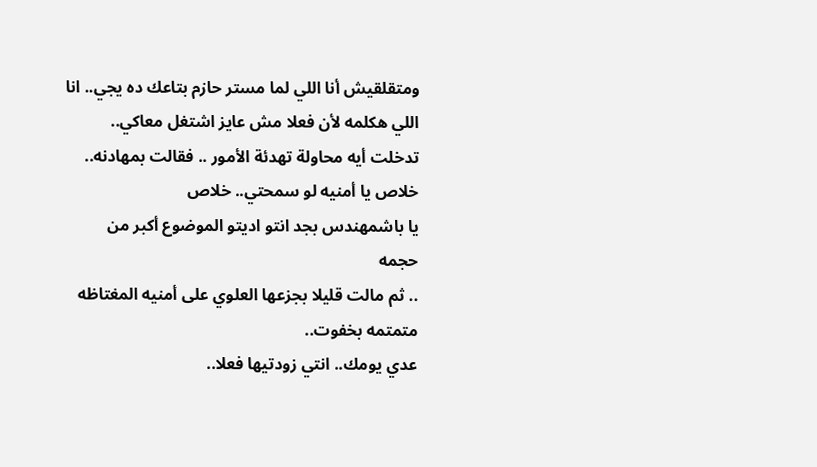ومتقلقيش أنا اللي لما مستر حازم بتاعك ده يجي.. انا اللي هكلمه لأن فعلا مش عايز اشتغل معاكي..
تدخلت أيه محاولة تهدئة الأمور .. فقالت بمهادنه..
خلاص يا أمنيه لو سمحتي.. خلاص
يا باشمهندس بجد انتو اديتو الموضوع أكبر من حجمه
.. ثم مالت قليلا بجزعها العلوي على أمنيه المغتاظه متمتمه بخفوت..
عدي يومك.. انتي زودتيها فعلا..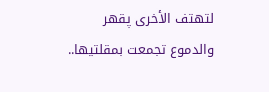لتهتف الأخرى پقهر والدموع تجمعت بمقلتيها..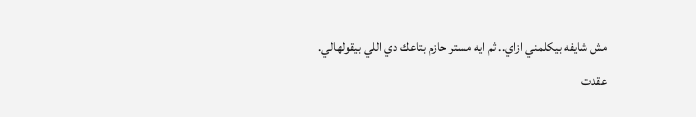مش شايفه بيكلمني ازاي.. ثم ايه مستر حازم بتاعك دي اللي بيقولهالي.
عقدت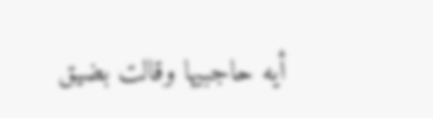أيه حاجبيها وقالت بضيق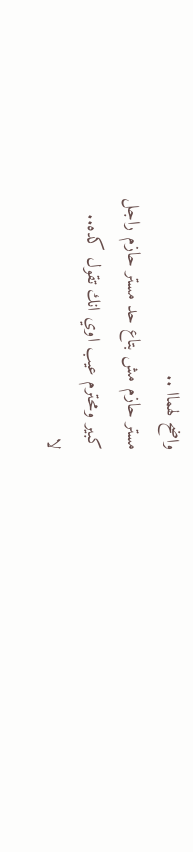واضح لهماا ..
مستر حازم مش بتاع حد مستر حازم راجل
كبير ومحترم عيب اوي انك تقول كده..
لا